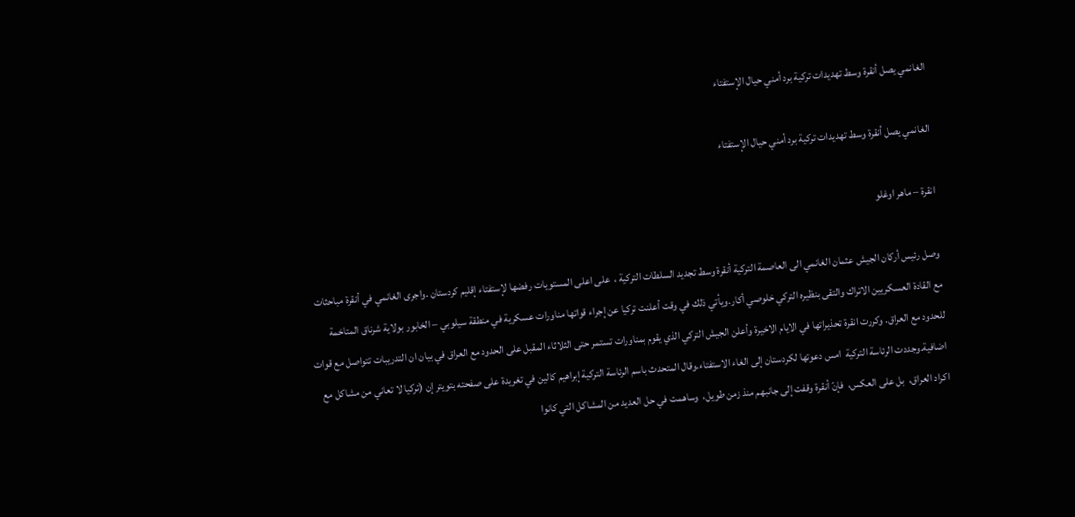الغانمي يصل أنقرة وسط تهديدات تركية برد أمني حيال الإستفتاء

الغانمي يصل أنقرة وسط تهديدات تركية برد أمني حيال الإستفتاء

انقرة – ماهر اوغلو

وصل رئيس أركان الجيش عثمان الغانمي الى العاصمة التركية أنقرة وسط تجديد السلطات التركية ،  على اعلى المستويات رفضها لإستفتاء إقليم كردستان .واجرى الغانمي في أنقرة مباحثات مع القادة العسكريين الاتراك والتقى بنظيره التركي خلوصي أكار.ويأتي ذلك في وقت أعلنت تركيا عن إجراء قواتها مناورات عسكرية في منطقة سيلوبي – الخابور بولاية شرناق المتاخمة للحدود مع العراق. وكررت انقرة تحذيراتها في الايام الاخيرة وأعلن الجيش التركي الذي يقوم بمناورات تستمر حتى الثلاثاء المقبل على الحدود مع العراق في بيان ان التدريبات تتواصل مع قوات اضافية.وجددت الرئاسة التركية  امس دعوتها لكردستان إلى الغاء الاستفتاء.وقال المتحدث باسم الرئاسة التركية إبراهيم كالين في تغريدة على صفحته بتويتر إن (تركيا لا تعاني من مشاكل مع اكراد العراق،  بل على العكس،  فإنّ أنقرة وقفت إلى جانبهم منذ زمن طويل،  وساهمت في حل العديد من المشاكل التي كانوا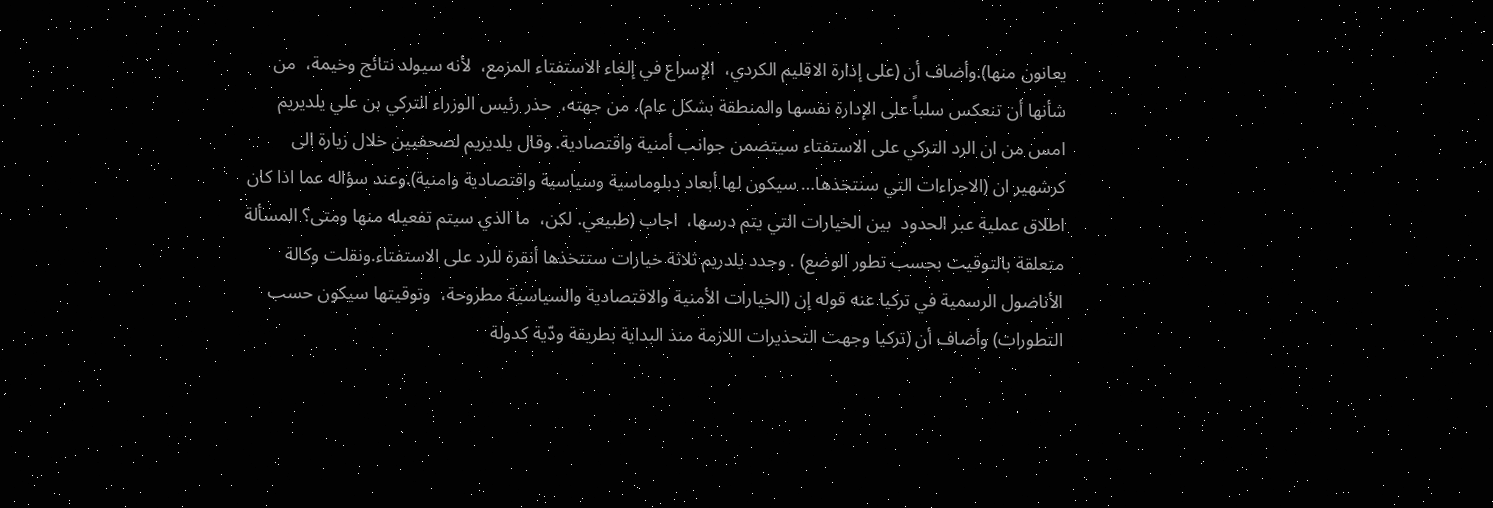يعانون منها).وأضاف أن (على إدارة الاقليم الكردي،  الإسراع في إلغاء الاستفتاء المزمع،  لأنه سيولد نتائج وخيمة،  من شأنها أن تنعكس سلباً على الإدارة نفسها والمنطقة بشكل عام). من جهته،  حذر رئيس الوزراء التركي بن علي يلديريم امس من ان الرد التركي على الاستفتاء سيتضمن جوانب أمنية واقتصادية. وقال يلديريم لصحفيين خلال زيارة الى كرشهير ان (الاجراءات التي سنتخذها… سيكون لها أبعاد دبلوماسية وسياسية واقتصادية وامنية).وعند سؤاله عما اذا كان اطلاق عملية عبر الحدود  بين الخيارات التي يتم درسها،  اجاب (طبيعي. لكن،  ما الذي سيتم تفعيله منها ومتى؟ المسألة متعلقة بالتوقيت بحسب تطور الوضع) . وحدد يلدريم ثلاثة خيارات ستتخذها أنقرة للرد على الاستفتاء.ونقلت وكالة الأناضول الرسمية في تركيا عنه قوله إن (الخيارات الأمنية والاقتصادية والسياسية مطروحة،  وتوقيتها سيكون حسب التطورات) وأضاف أن (تركيا وجهت التحذيرات اللازمة منذ البداية بطريقة ودّية كدولة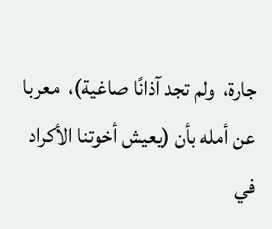جارة،  ولم تجد آذانًا صاغية)،  معربا عن أمله بأن (يعيش أخوتنا الأكراد في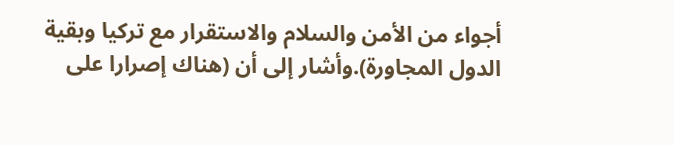أجواء من الأمن والسلام والاستقرار مع تركيا وبقية الدول المجاورة).وأشار إلى أن (هناك إصرارا على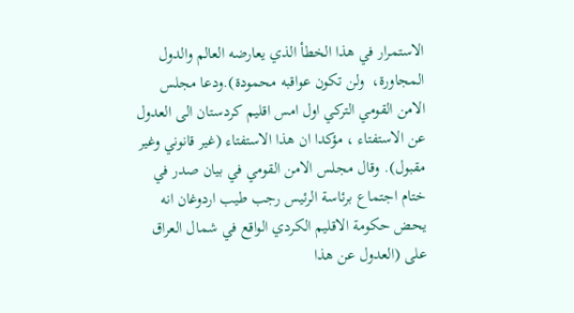الاستمرار في هذا الخطأ الذي يعارضه العالم والدول المجاورة،  ولن تكون عواقبه محمودة).ودعا مجلس الامن القومي التركي اول امس اقليم كردستان الى العدول عن الاستفتاء ، مؤكدا ان هذا الاستفتاء (غير قانوني وغير مقبول). وقال مجلس الامن القومي في بيان صدر في ختام اجتماع برئاسة الرئيس رجب طيب اردوغان انه يحض حكومة الاقليم الكردي الواقع في شمال العراق على (العدول عن هذا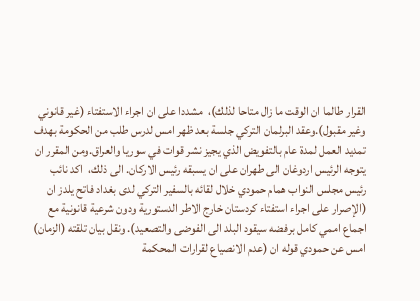القرار طالما ان الوقت ما زال متاحا لذلك)،  مشددا على ان اجراء الاستفتاء (غير قانوني وغير مقبول).وعقد البرلمان التركي جلسة بعد ظهر امس لدرس طلب من الحكومة بهدف تمديد العمل لمدة عام بالتفويض الذي يجيز نشر قوات في سوريا والعراق.ومن المقرر ان يتوجه الرئيس اردوغان الى طهران على ان يسبقه رئيس الاركان. الى ذلك،  اكد نائب رئيس مجلس النواب همام حمودي خلال لقائه بالسفير التركي لدى بغداد فاتح يلدز ان (الإصرار على اجراء استفتاء كردستان خارج الاطر الدستورية ودون شرعية قانونية مع اجماع اممي كامل برفضه سيقود البلد الى الفوضى والتصعيد). ونقل بيان تلقته (الزمان) امس عن حمودي قوله ان (عدم الانصياع لقرارات المحكمة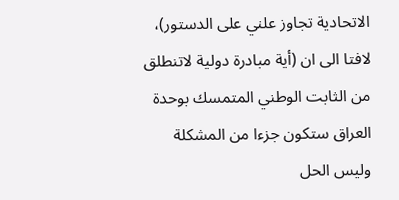الاتحادية تجاوز علني على الدستور)،  لافتا الى ان (أية مبادرة دولية لاتنطلق من الثابت الوطني المتمسك بوحدة العراق ستكون جزءا من المشكلة وليس الحل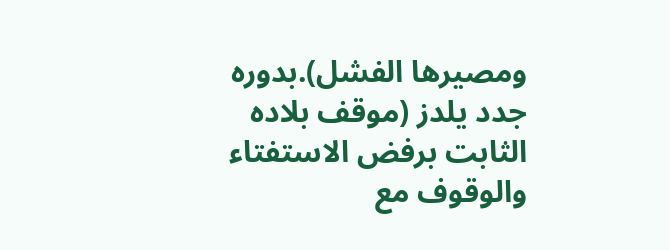ومصيرها الفشل).بدوره جدد يلدز (موقف بلاده الثابت برفض الاستفتاء والوقوف مع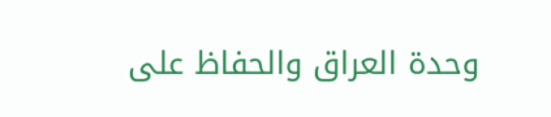وحدة العراق والحفاظ على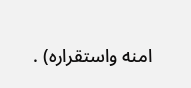امنه واستقراره) .